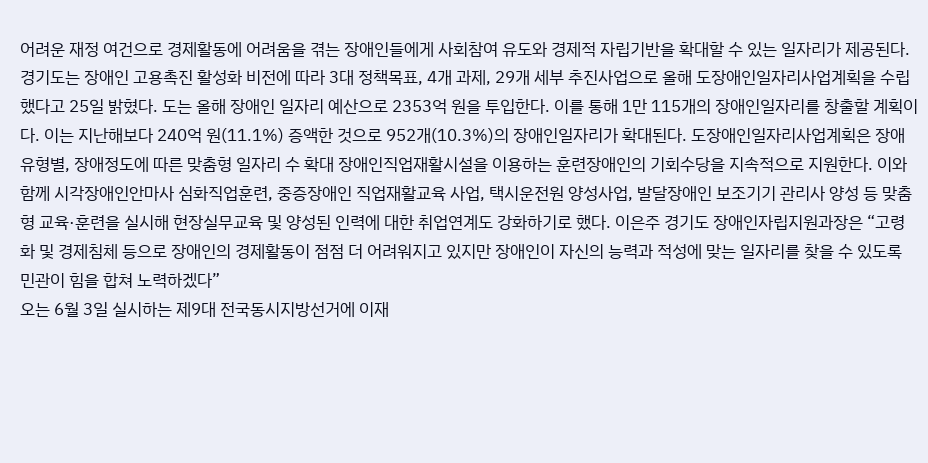어려운 재정 여건으로 경제활동에 어려움을 겪는 장애인들에게 사회참여 유도와 경제적 자립기반을 확대할 수 있는 일자리가 제공된다. 경기도는 장애인 고용촉진 활성화 비전에 따라 3대 정책목표, 4개 과제, 29개 세부 추진사업으로 올해 도장애인일자리사업계획을 수립했다고 25일 밝혔다. 도는 올해 장애인 일자리 예산으로 2353억 원을 투입한다. 이를 통해 1만 115개의 장애인일자리를 창출할 계획이다. 이는 지난해보다 240억 원(11.1%) 증액한 것으로 952개(10.3%)의 장애인일자리가 확대된다. 도장애인일자리사업계획은 장애유형별, 장애정도에 따른 맞춤형 일자리 수 확대 장애인직업재활시설을 이용하는 훈련장애인의 기회수당을 지속적으로 지원한다. 이와 함께 시각장애인안마사 심화직업훈련, 중증장애인 직업재활교육 사업, 택시운전원 양성사업, 발달장애인 보조기기 관리사 양성 등 맞춤형 교육·훈련을 실시해 현장실무교육 및 양성된 인력에 대한 취업연계도 강화하기로 했다. 이은주 경기도 장애인자립지원과장은 “고령화 및 경제침체 등으로 장애인의 경제활동이 점점 더 어려워지고 있지만 장애인이 자신의 능력과 적성에 맞는 일자리를 찾을 수 있도록 민관이 힘을 합쳐 노력하겠다”
오는 6월 3일 실시하는 제9대 전국동시지방선거에 이재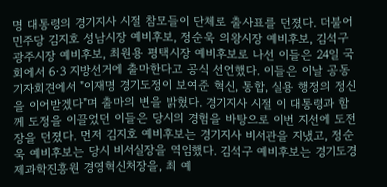명 대통령의 경기지사 시절 참모들이 단체로 출사표를 던졌다. 더불어민주당 김지호 성남시장 예비후보, 정순욱 의왕시장 예비후보, 김석구 광주시장 예비후보, 최원용 평택시장 예비후보로 나선 이들은 24일 국회에서 6·3 지방선거에 출마한다고 공식 선언했다. 이들은 이날 공동 기자회견에서 "이재명 경기도정이 보여준 혁신, 통합, 실용 행정의 정신을 이어받겠다"며 출마의 변을 밝혔다. 경기지사 시절 이 대통령과 함께 도정을 이끌었던 이들은 당시의 경험을 바탕으로 이번 지선에 도전장을 던졌다. 먼저 김지호 예비후보는 경기지사 비서관을 지냈고, 정순욱 예비후보는 당시 비서실장을 역임했다. 김석구 예비후보는 경기도경제과학진흥원 경영혁신처장을, 최 예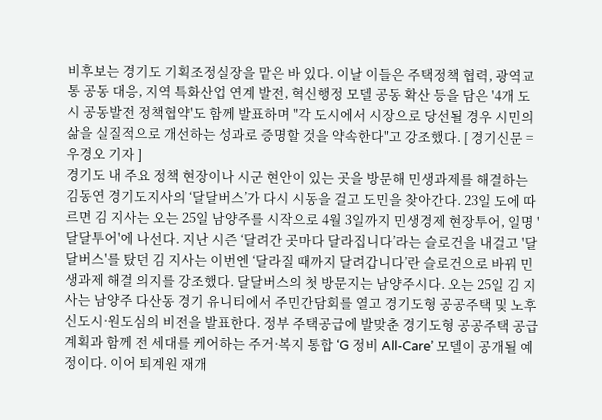비후보는 경기도 기획조정실장을 맡은 바 있다. 이날 이들은 주택정책 협력, 광역교통 공동 대응, 지역 특화산업 연계 발전, 혁신행정 모델 공동 확산 등을 담은 '4개 도시 공동발전 정책협약'도 함께 발표하며 "각 도시에서 시장으로 당선될 경우 시민의 삶을 실질적으로 개선하는 성과로 증명할 것을 약속한다"고 강조했다. [ 경기신문 = 우경오 기자 ]
경기도 내 주요 정책 현장이나 시군 현안이 있는 곳을 방문해 민생과제를 해결하는 김동연 경기도지사의 ‘달달버스’가 다시 시동을 걸고 도민을 찾아간다. 23일 도에 따르면 김 지사는 오는 25일 남양주를 시작으로 4월 3일까지 민생경제 현장투어, 일명 '달달투어'에 나선다. 지난 시즌 ‘달려간 곳마다 달라집니다’라는 슬로건을 내걸고 '달달버스'를 탔던 김 지사는 이번엔 ‘달라질 때까지 달려갑니다’란 슬로건으로 바꿔 민생과제 해결 의지를 강조했다. 달달버스의 첫 방문지는 남양주시다. 오는 25일 김 지사는 남양주 다산동 경기 유니티에서 주민간담회를 열고 경기도형 공공주택 및 노후신도시·원도심의 비전을 발표한다. 정부 주택공급에 발맞춘 경기도형 공공주택 공급계획과 함께 전 세대를 케어하는 주거·복지 통합 ‘G 정비 All-Care’ 모델이 공개될 예정이다. 이어 퇴계원 재개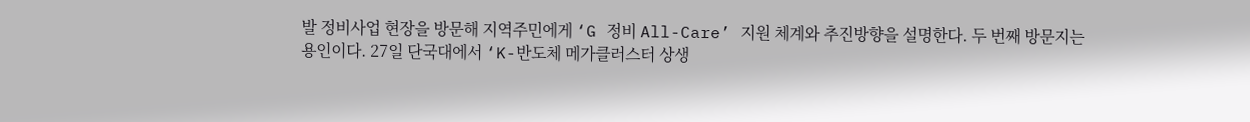발 정비사업 현장을 방문해 지역주민에게 ‘G 정비 All-Care’ 지원 체계와 추진방향을 설명한다. 두 번째 방문지는 용인이다. 27일 단국대에서 ‘K-반도체 메가클러스터 상생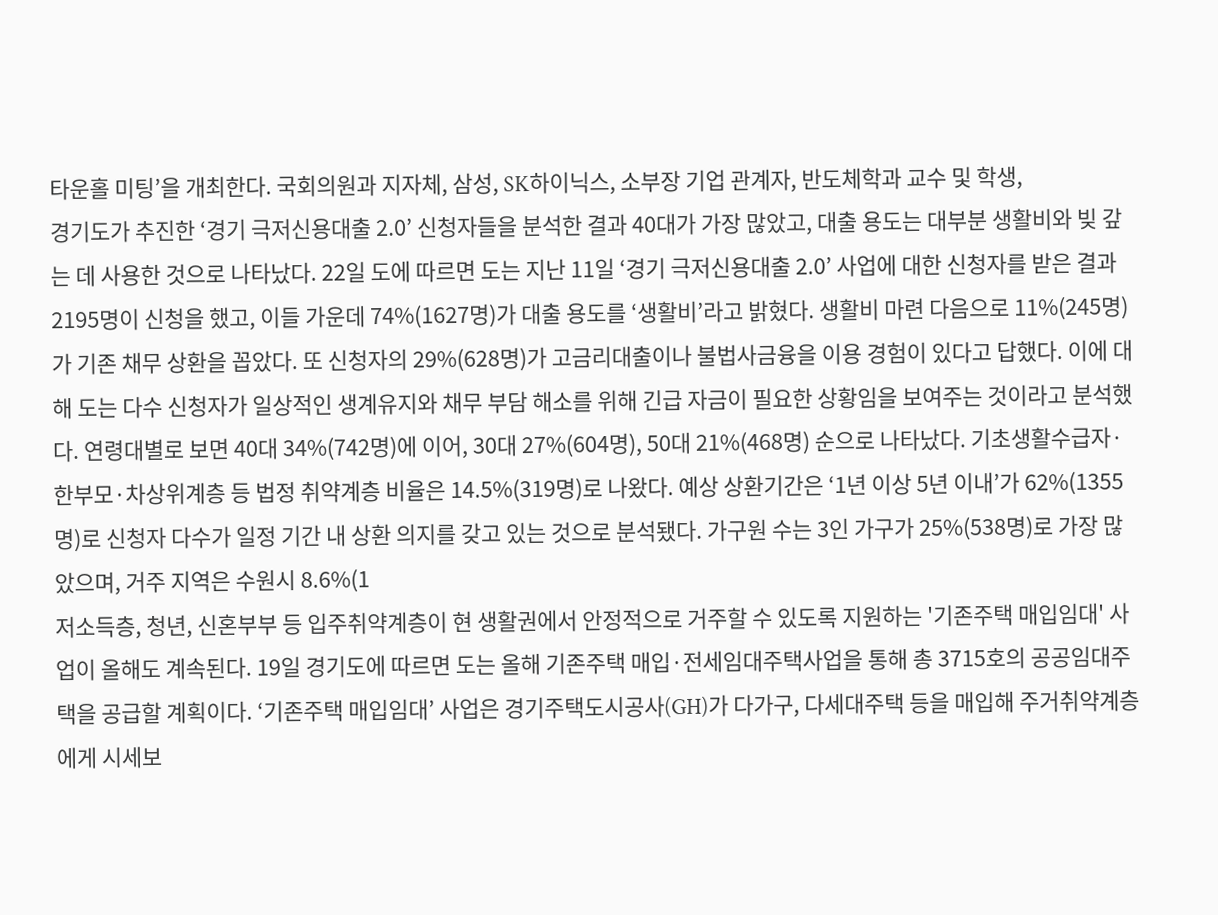타운홀 미팅’을 개최한다. 국회의원과 지자체, 삼성, SK하이닉스, 소부장 기업 관계자, 반도체학과 교수 및 학생,
경기도가 추진한 ‘경기 극저신용대출 2.0’ 신청자들을 분석한 결과 40대가 가장 많았고, 대출 용도는 대부분 생활비와 빚 갚는 데 사용한 것으로 나타났다. 22일 도에 따르면 도는 지난 11일 ‘경기 극저신용대출 2.0’ 사업에 대한 신청자를 받은 결과 2195명이 신청을 했고, 이들 가운데 74%(1627명)가 대출 용도를 ‘생활비’라고 밝혔다. 생활비 마련 다음으로 11%(245명)가 기존 채무 상환을 꼽았다. 또 신청자의 29%(628명)가 고금리대출이나 불법사금융을 이용 경험이 있다고 답했다. 이에 대해 도는 다수 신청자가 일상적인 생계유지와 채무 부담 해소를 위해 긴급 자금이 필요한 상황임을 보여주는 것이라고 분석했다. 연령대별로 보면 40대 34%(742명)에 이어, 30대 27%(604명), 50대 21%(468명) 순으로 나타났다. 기초생활수급자·한부모·차상위계층 등 법정 취약계층 비율은 14.5%(319명)로 나왔다. 예상 상환기간은 ‘1년 이상 5년 이내’가 62%(1355명)로 신청자 다수가 일정 기간 내 상환 의지를 갖고 있는 것으로 분석됐다. 가구원 수는 3인 가구가 25%(538명)로 가장 많았으며, 거주 지역은 수원시 8.6%(1
저소득층, 청년, 신혼부부 등 입주취약계층이 현 생활권에서 안정적으로 거주할 수 있도록 지원하는 '기존주택 매입임대' 사업이 올해도 계속된다. 19일 경기도에 따르면 도는 올해 기존주택 매입·전세임대주택사업을 통해 총 3715호의 공공임대주택을 공급할 계획이다. ‘기존주택 매입임대’ 사업은 경기주택도시공사(GH)가 다가구, 다세대주택 등을 매입해 주거취약계층에게 시세보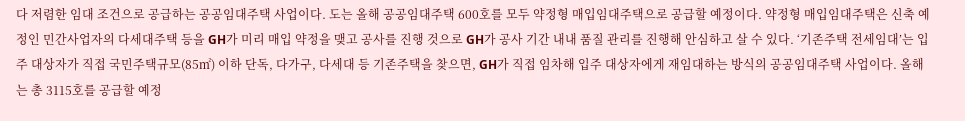다 저렴한 임대 조건으로 공급하는 공공임대주택 사업이다. 도는 올해 공공임대주택 600호를 모두 약정형 매입임대주택으로 공급할 예정이다. 약정형 매입임대주택은 신축 예정인 민간사업자의 다세대주택 등을 GH가 미리 매입 약정을 맺고 공사를 진행 것으로 GH가 공사 기간 내내 품질 관리를 진행해 안심하고 살 수 있다. ‘기존주택 전세임대’는 입주 대상자가 직접 국민주택규모(85㎡) 이하 단독, 다가구, 다세대 등 기존주택을 찾으면, GH가 직접 임차해 입주 대상자에게 재임대하는 방식의 공공임대주택 사업이다. 올해는 총 3115호를 공급할 예정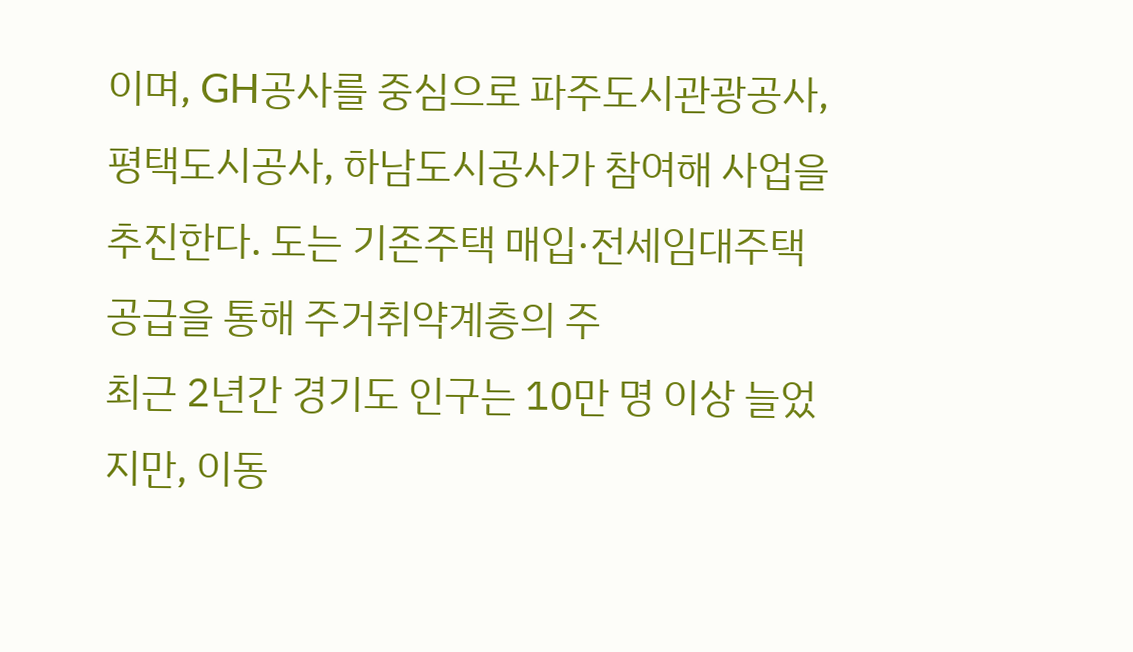이며, GH공사를 중심으로 파주도시관광공사, 평택도시공사, 하남도시공사가 참여해 사업을 추진한다. 도는 기존주택 매입·전세임대주택 공급을 통해 주거취약계층의 주
최근 2년간 경기도 인구는 10만 명 이상 늘었지만, 이동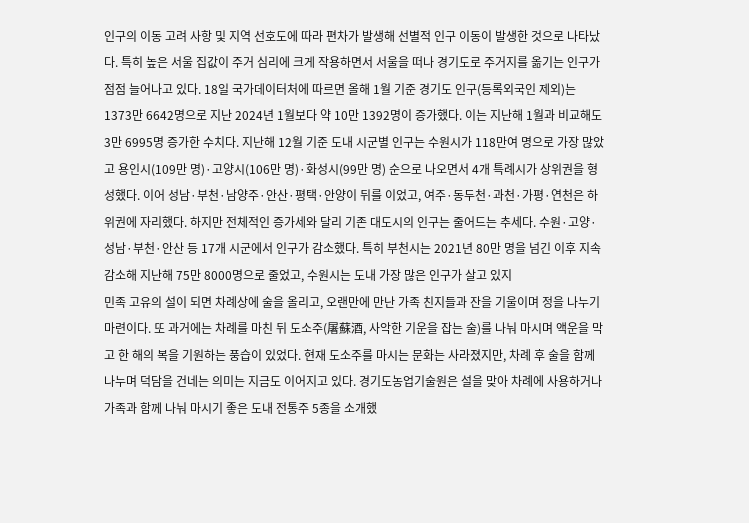인구의 이동 고려 사항 및 지역 선호도에 따라 편차가 발생해 선별적 인구 이동이 발생한 것으로 나타났다. 특히 높은 서울 집값이 주거 심리에 크게 작용하면서 서울을 떠나 경기도로 주거지를 옮기는 인구가 점점 늘어나고 있다. 18일 국가데이터처에 따르면 올해 1월 기준 경기도 인구(등록외국인 제외)는 1373만 6642명으로 지난 2024년 1월보다 약 10만 1392명이 증가했다. 이는 지난해 1월과 비교해도 3만 6995명 증가한 수치다. 지난해 12월 기준 도내 시군별 인구는 수원시가 118만여 명으로 가장 많았고 용인시(109만 명)·고양시(106만 명)·화성시(99만 명) 순으로 나오면서 4개 특례시가 상위권을 형성했다. 이어 성남·부천·남양주·안산·평택·안양이 뒤를 이었고, 여주·동두천·과천·가평·연천은 하위권에 자리했다. 하지만 전체적인 증가세와 달리 기존 대도시의 인구는 줄어드는 추세다. 수원·고양·성남·부천·안산 등 17개 시군에서 인구가 감소했다. 특히 부천시는 2021년 80만 명을 넘긴 이후 지속 감소해 지난해 75만 8000명으로 줄었고, 수원시는 도내 가장 많은 인구가 살고 있지
민족 고유의 설이 되면 차례상에 술을 올리고, 오랜만에 만난 가족 친지들과 잔을 기울이며 정을 나누기 마련이다. 또 과거에는 차례를 마친 뒤 도소주(屠蘇酒, 사악한 기운을 잡는 술)를 나눠 마시며 액운을 막고 한 해의 복을 기원하는 풍습이 있었다. 현재 도소주를 마시는 문화는 사라졌지만, 차례 후 술을 함께 나누며 덕담을 건네는 의미는 지금도 이어지고 있다. 경기도농업기술원은 설을 맞아 차례에 사용하거나 가족과 함께 나눠 마시기 좋은 도내 전통주 5종을 소개했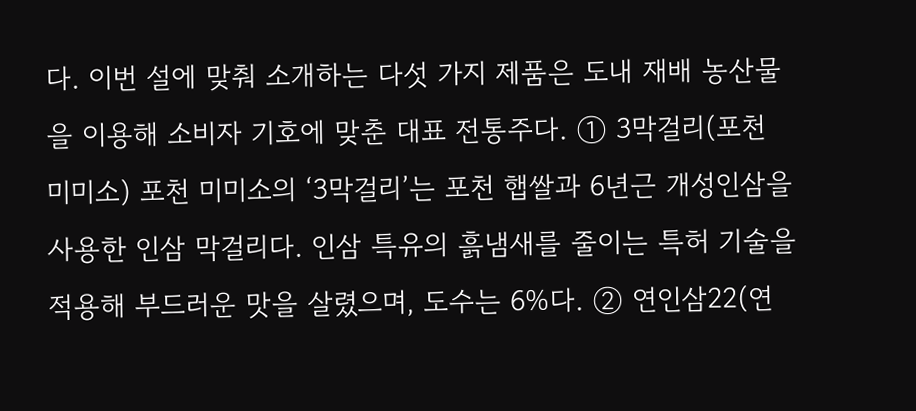다. 이번 설에 맞춰 소개하는 다섯 가지 제품은 도내 재배 농산물을 이용해 소비자 기호에 맞춘 대표 전통주다. ① 3막걸리(포천 미미소) 포천 미미소의 ‘3막걸리’는 포천 햅쌀과 6년근 개성인삼을 사용한 인삼 막걸리다. 인삼 특유의 흙냄새를 줄이는 특허 기술을 적용해 부드러운 맛을 살렸으며, 도수는 6%다. ② 연인삼22(연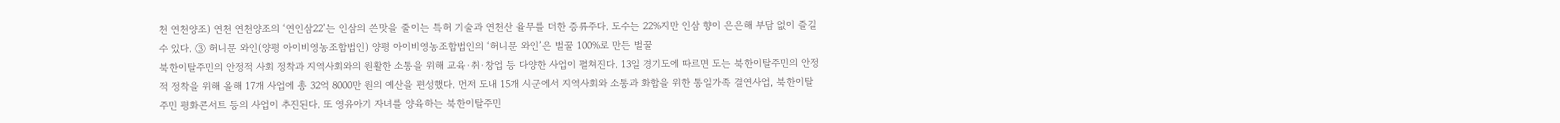천 연천양조) 연천 연천양조의 ‘연인삼22’는 인삼의 쓴맛을 줄이는 특허 기술과 연천산 율무를 더한 증류주다. 도수는 22%지만 인삼 향이 은은해 부담 없이 즐길 수 있다. ③ 허니문 와인(양평 아이비영농조합법인) 양평 아이비영농조합법인의 ‘허니문 와인’은 벌꿀 100%로 만든 벌꿀
북한이탈주민의 안정적 사회 정착과 지역사회와의 원활한 소통을 위해 교육·취·창업 등 다양한 사업이 펼쳐진다. 13일 경기도에 따르면 도는 북한이탈주민의 안정적 정착을 위해 올해 17개 사업에 총 32억 8000만 원의 예산을 편성했다. 먼저 도내 15개 시군에서 지역사회와 소통과 화합을 위한 통일가족 결연사업, 북한이탈주민 평화콘서트 등의 사업이 추진된다. 또 영유아기 자녀를 양육하는 북한이탈주민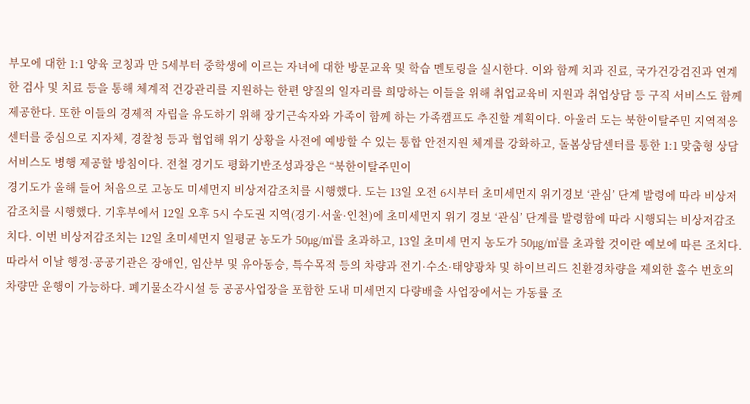부모에 대한 1:1 양육 코칭과 만 5세부터 중학생에 이르는 자녀에 대한 방문교육 및 학습 멘토링을 실시한다. 이와 함께 치과 진료, 국가건강검진과 연계한 검사 및 치료 등을 통해 체계적 건강관리를 지원하는 한편 양질의 일자리를 희망하는 이들을 위해 취업교육비 지원과 취업상담 등 구직 서비스도 함께 제공한다. 또한 이들의 경제적 자립을 유도하기 위해 장기근속자와 가족이 함께 하는 가족캠프도 추진할 계획이다. 아울러 도는 북한이탈주민 지역적응센터를 중심으로 지자체, 경찰청 등과 협업해 위기 상황을 사전에 예방할 수 있는 통합 안전지원 체계를 강화하고, 돌봄상담센터를 통한 1:1 맞춤형 상담 서비스도 병행 제공할 방침이다. 전철 경기도 평화기반조성과장은 “북한이탈주민이
경기도가 올해 들어 처음으로 고농도 미세먼지 비상저감조치를 시행했다. 도는 13일 오전 6시부터 초미세먼지 위기경보 ‘관심’ 단계 발령에 따라 비상저감조치를 시행했다. 기후부에서 12일 오후 5시 수도권 지역(경기·서울·인천)에 초미세먼지 위기 경보 ‘관심’ 단계를 발령함에 따라 시행되는 비상저감조치다. 이번 비상저감조치는 12일 초미세먼지 일평균 농도가 50㎍/㎥를 초과하고, 13일 초미세 먼지 농도가 50㎍/㎥를 초과할 것이란 예보에 따른 조치다. 따라서 이날 행정·공공기관은 장애인, 임산부 및 유아동승, 특수목적 등의 차량과 전기·수소·태양광차 및 하이브리드 친환경차량을 제외한 홀수 번호의 차량만 운행이 가능하다. 폐기물소각시설 등 공공사업장을 포함한 도내 미세먼지 다량배출 사업장에서는 가동률 조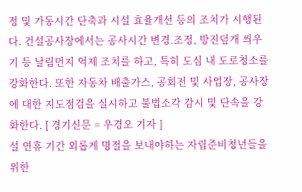정 및 가동시간 단축과 시설 효율개선 등의 조치가 시행된다. 건설공사장에서는 공사시간 변경․조정, 방진덮개 씌우기 등 날림먼지 억제 조치를 하고, 특히 도심 내 도로청소를 강화한다. 또한 자동차 배출가스, 공회전 및 사업장, 공사장에 대한 지도점검을 실시하고 불법소각 감시 및 단속을 강화한다. [ 경기신문 = 우경오 기자 ]
설 연휴 기간 외롭게 명절을 보내야하는 자립준비청년들을 위한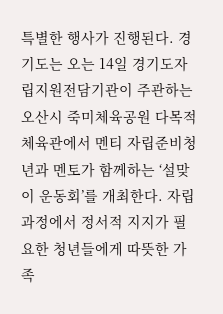특별한 행사가 진행된다. 경기도는 오는 14일 경기도자립지원전담기관이 주관하는 오산시 죽미체육공원 다목적체육관에서 멘티 자립준비청년과 멘토가 함께하는 ‘설맞이 운동회’를 개최한다. 자립 과정에서 정서적 지지가 필요한 청년들에게 따뜻한 가족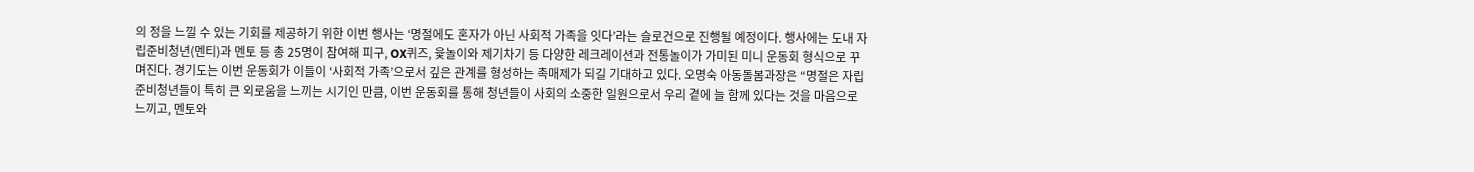의 정을 느낄 수 있는 기회를 제공하기 위한 이번 행사는 ‘명절에도 혼자가 아닌 사회적 가족을 잇다’라는 슬로건으로 진행될 예정이다. 행사에는 도내 자립준비청년(멘티)과 멘토 등 총 25명이 참여해 피구, OX퀴즈, 윷놀이와 제기차기 등 다양한 레크레이션과 전통놀이가 가미된 미니 운동회 형식으로 꾸며진다. 경기도는 이번 운동회가 이들이 ‘사회적 가족’으로서 깊은 관계를 형성하는 촉매제가 되길 기대하고 있다. 오명숙 아동돌봄과장은 “명절은 자립준비청년들이 특히 큰 외로움을 느끼는 시기인 만큼, 이번 운동회를 통해 청년들이 사회의 소중한 일원으로서 우리 곁에 늘 함께 있다는 것을 마음으로 느끼고, 멘토와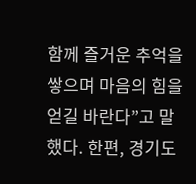함께 즐거운 추억을 쌓으며 마음의 힘을 얻길 바란다”고 말했다. 한편, 경기도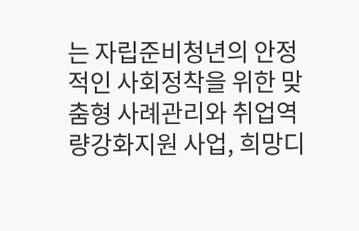는 자립준비청년의 안정적인 사회정착을 위한 맞춤형 사례관리와 취업역량강화지원 사업, 희망디